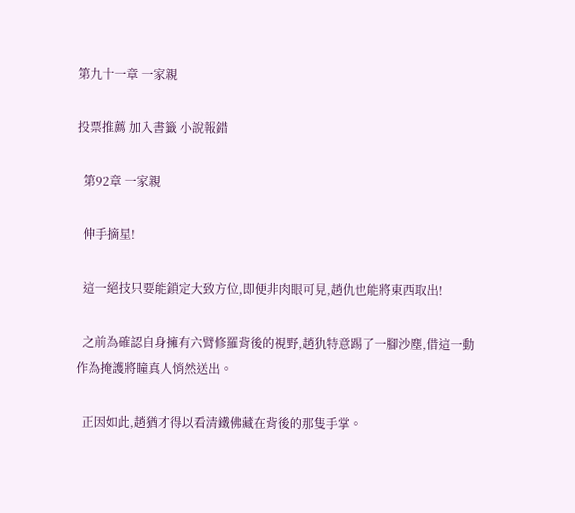第九十一章 一家親

投票推薦 加入書籤 小說報錯

  第92章 一家親

  伸手摘星!

  這一絕技只要能鎖定大致方位,即便非肉眼可見,趙仇也能將東西取出!

  之前為確認自身擁有六臂修羅背後的視野,趙犰特意踢了一腳沙塵,借這一動作為掩護將瞳真人悄然送出。

  正因如此,趙猶才得以看清鐵佛藏在背後的那隻手掌。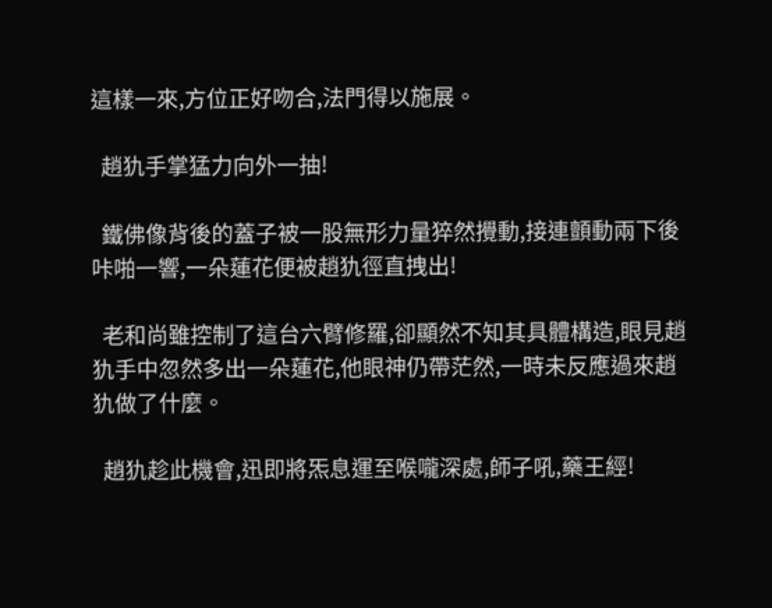這樣一來,方位正好吻合,法門得以施展。

  趙犰手掌猛力向外一抽!

  鐵佛像背後的蓋子被一股無形力量猝然攪動,接連顫動兩下後咔啪一響,一朵蓮花便被趙犰徑直拽出!

  老和尚雖控制了這台六臂修羅,卻顯然不知其具體構造,眼見趙犰手中忽然多出一朵蓮花,他眼神仍帶茫然,一時未反應過來趙犰做了什麼。

  趙犰趁此機會,迅即將炁息運至喉嚨深處,師子吼,藥王經!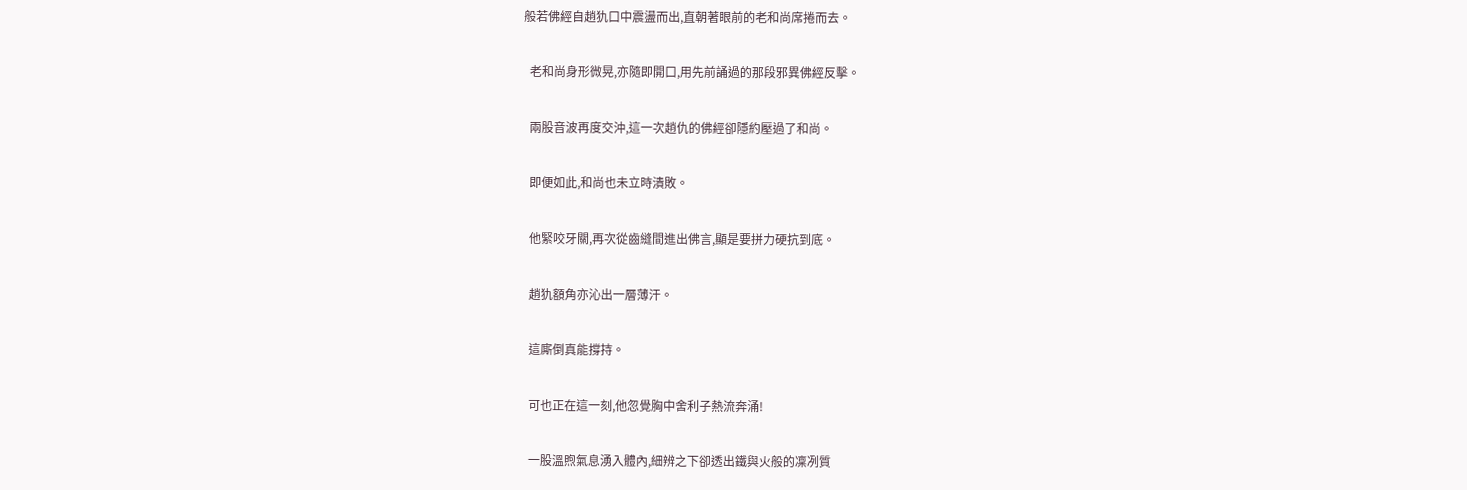般若佛經自趙犰口中震盪而出,直朝著眼前的老和尚席捲而去。

  老和尚身形微晃,亦隨即開口,用先前誦過的那段邪異佛經反擊。

  兩股音波再度交沖,這一次趙仇的佛經卻隱約壓過了和尚。

  即便如此,和尚也未立時潰敗。

  他緊咬牙關,再次從齒縫間進出佛言,顯是要拼力硬抗到底。

  趙犰額角亦沁出一層薄汗。

  這廝倒真能撐持。

  可也正在這一刻,他忽覺胸中舍利子熱流奔涌!

  一股溫煦氣息湧入體內,細辨之下卻透出鐵與火般的凜冽質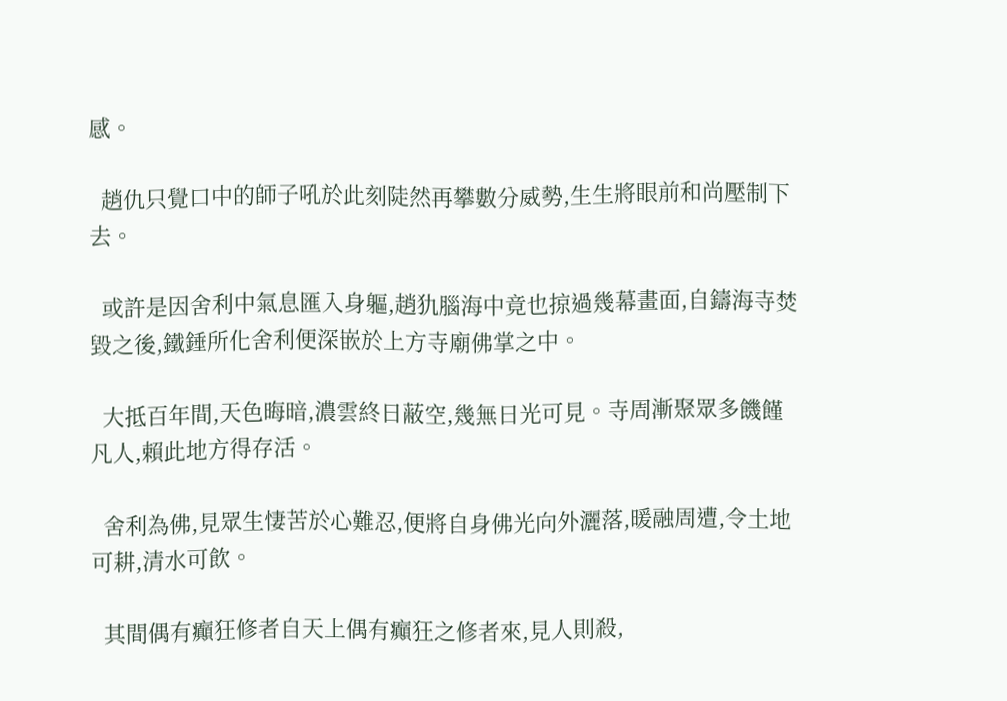感。

  趙仇只覺口中的師子吼於此刻陡然再攀數分威勢,生生將眼前和尚壓制下去。

  或許是因舍利中氣息匯入身軀,趙犰腦海中竟也掠過幾幕畫面,自鑄海寺焚毀之後,鐵錘所化舍利便深嵌於上方寺廟佛掌之中。

  大抵百年間,天色晦暗,濃雲終日蔽空,幾無日光可見。寺周漸聚眾多饑饉凡人,賴此地方得存活。

  舍利為佛,見眾生悽苦於心難忍,便將自身佛光向外灑落,暖融周遭,令土地可耕,清水可飲。

  其間偶有癲狂修者自天上偶有癲狂之修者來,見人則殺,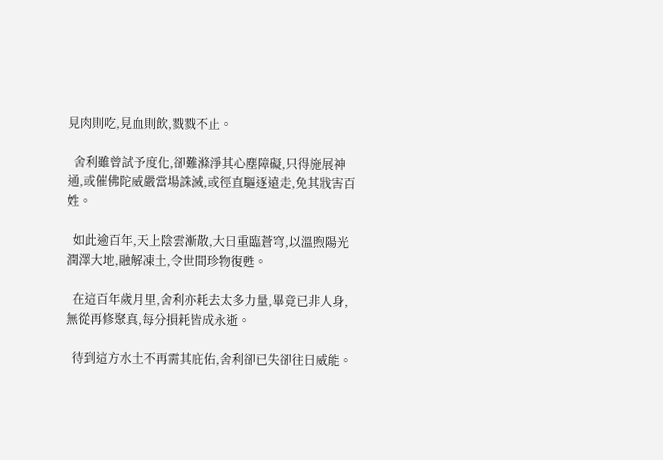見肉則吃,見血則飲,戮戮不止。

  舍利雖曾試予度化,卻難滌淨其心塵障礙,只得施展神通,或催佛陀威嚴當場誅滅,或徑直驅逐遠走,免其戕害百姓。

  如此逾百年,天上陰雲漸散,大日重臨蒼穹,以溫煦陽光潤澤大地,融解凍土,令世間珍物復甦。

  在這百年歲月里,舍利亦耗去太多力量,畢竟已非人身,無從再修聚真,每分損耗皆成永逝。

  待到這方水土不再需其庇佑,舍利卻已失卻往日威能。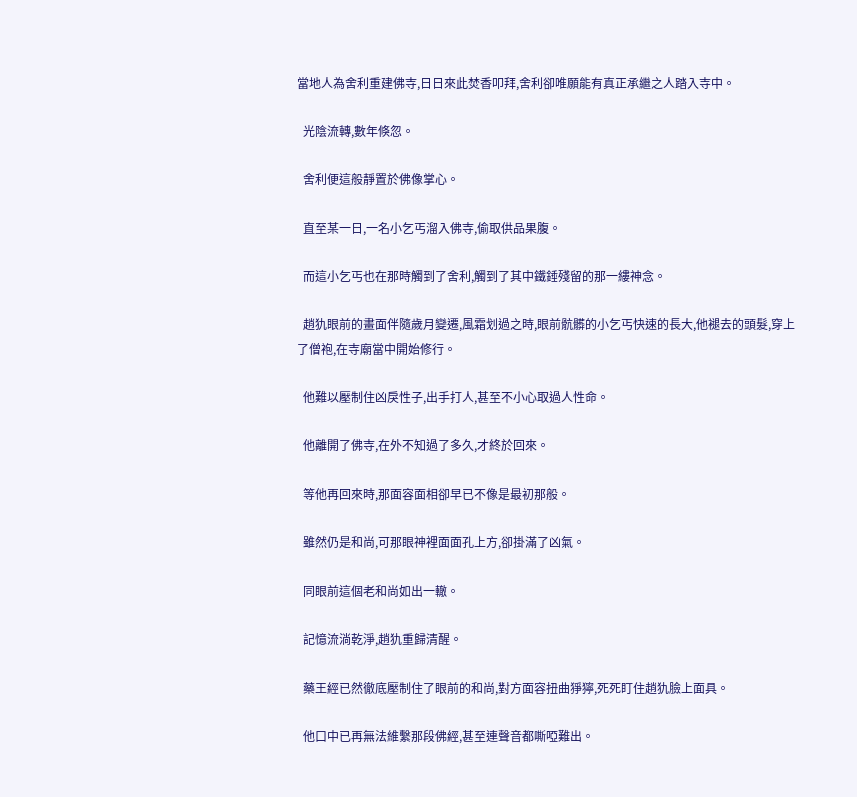當地人為舍利重建佛寺,日日來此焚香叩拜,舍利卻唯願能有真正承繼之人踏入寺中。

  光陰流轉,數年倏忽。

  舍利便這般靜置於佛像掌心。

  直至某一日,一名小乞丐溜入佛寺,偷取供品果腹。

  而這小乞丐也在那時觸到了舍利,觸到了其中鐵錘殘留的那一縷神念。

  趙犰眼前的畫面伴隨歲月變遷,風霜划過之時,眼前骯髒的小乞丐快速的長大,他褪去的頭髮,穿上了僧袍,在寺廟當中開始修行。

  他難以壓制住凶戾性子,出手打人,甚至不小心取過人性命。

  他離開了佛寺,在外不知過了多久,才終於回來。

  等他再回來時,那面容面相卻早已不像是最初那般。

  雖然仍是和尚,可那眼神裡面面孔上方,卻掛滿了凶氣。

  同眼前這個老和尚如出一轍。

  記憶流淌乾淨,趙犰重歸清醒。

  藥王經已然徹底壓制住了眼前的和尚,對方面容扭曲猙獰,死死盯住趙犰臉上面具。

  他口中已再無法維繫那段佛經,甚至連聲音都嘶啞難出。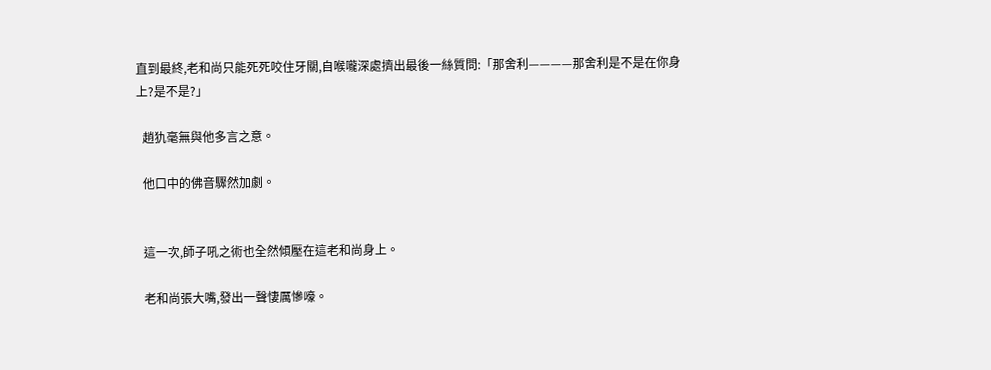直到最終,老和尚只能死死咬住牙關,自喉嚨深處擠出最後一絲質問:「那舍利————那舍利是不是在你身上?是不是?」

  趙犰毫無與他多言之意。

  他口中的佛音驟然加劇。


  這一次,師子吼之術也全然傾壓在這老和尚身上。

  老和尚張大嘴,發出一聲悽厲慘嚎。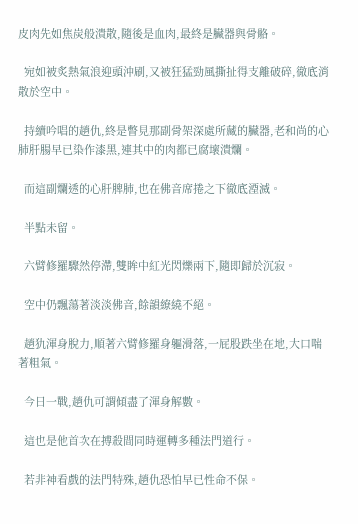皮肉先如焦炭般潰散,隨後是血肉,最終是臟器與骨骼。

  宛如被炙熱氣浪迎頭沖刷,又被狂猛勁風撕扯得支離破碎,徹底消散於空中。

  持續吟唱的趙仇,終是瞥見那副骨架深處所藏的臟器,老和尚的心肺肝腸早已染作漆黑,連其中的肉都已腐壞潰爛。

  而這副爛透的心肝脾肺,也在佛音席捲之下徹底湮滅。

  半點未留。

  六臂修羅驟然停滯,雙眸中紅光閃爍兩下,隨即歸於沉寂。

  空中仍飄蕩著淡淡佛音,餘韻繚繞不絕。

  趙犰渾身脫力,順著六臂修羅身軀滑落,一屁股跌坐在地,大口喘著粗氣。

  今日一戰,趙仇可謂傾盡了渾身解數。

  這也是他首次在搏殺間同時運轉多種法門道行。

  若非神看戲的法門特殊,趙仇恐怕早已性命不保。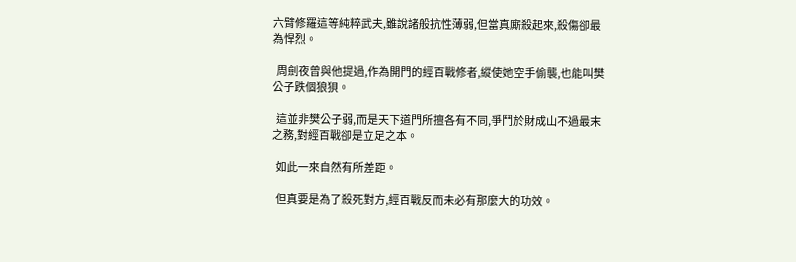六臂修羅這等純粹武夫,雖說諸般抗性薄弱,但當真廝殺起來,殺傷卻最為悍烈。

  周劍夜曾與他提過,作為開門的經百戰修者,縱使她空手偷襲,也能叫樊公子跌個狼狽。

  這並非樊公子弱,而是天下道門所擅各有不同,爭鬥於財成山不過最末之務,對經百戰卻是立足之本。

  如此一來自然有所差距。

  但真要是為了殺死對方,經百戰反而未必有那麼大的功效。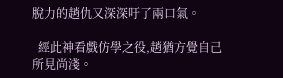脫力的趙仇又深深吁了兩口氣。

  經此神看戲仿學之役,趙猶方覺自己所見尚淺。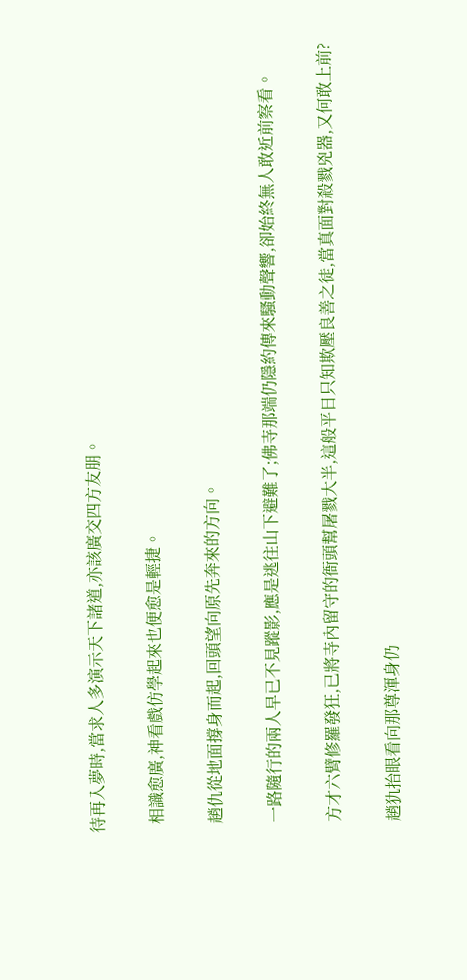待再入夢時,當求人多演示天下諸道,亦該廣交四方友朋。

  相識愈廣,神看戲仿學起來也便愈是輕捷。

  趙仇從地面撐身而起,回頭望向原先奔來的方向。

  一路隨行的兩人早已不見蹤影,應是逃往山下避難了;佛寺那端仍隱約傳來騷動聲響,卻始終無人敢近前察看。

  方才六臂修羅發狂,已將寺內留守的衙頭幫屠戮大半,這般平日只知欺壓良善之徒,當真面對殺戮兇器,又何敢上前?

  趙犰抬眼看向那尊渾身仍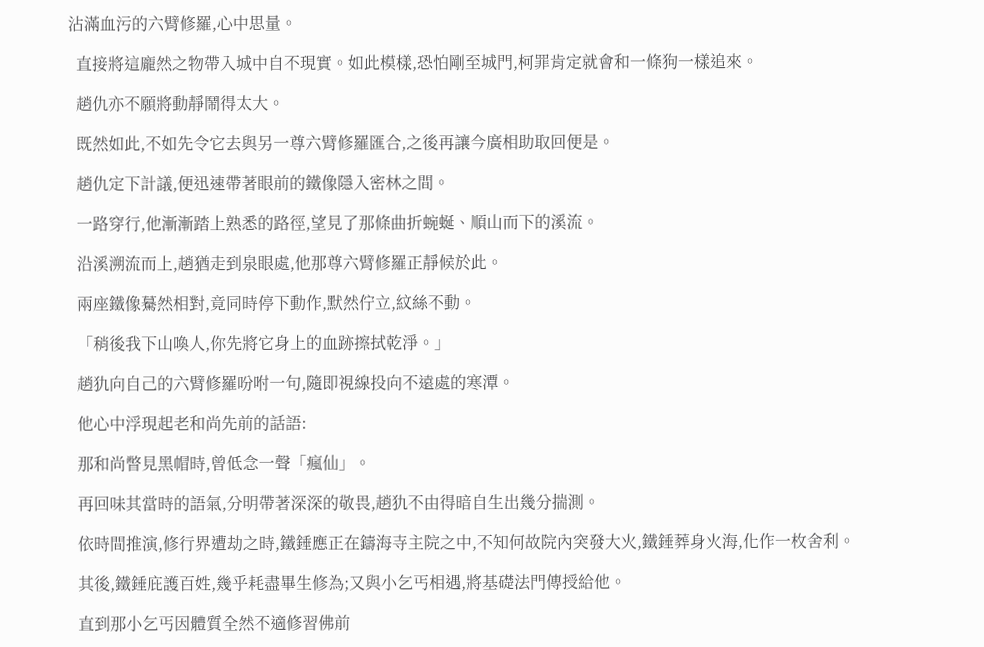沾滿血污的六臂修羅,心中思量。

  直接將這龐然之物帶入城中自不現實。如此模樣,恐怕剛至城門,柯罪肯定就會和一條狗一樣追來。

  趙仇亦不願將動靜鬧得太大。

  既然如此,不如先令它去與另一尊六臂修羅匯合,之後再讓今廣相助取回便是。

  趙仇定下計議,便迅速帶著眼前的鐵像隱入密林之間。

  一路穿行,他漸漸踏上熟悉的路徑,望見了那條曲折蜿蜒、順山而下的溪流。

  沿溪溯流而上,趙猶走到泉眼處,他那尊六臂修羅正靜候於此。

  兩座鐵像驀然相對,竟同時停下動作,默然佇立,紋絲不動。

  「稍後我下山喚人,你先將它身上的血跡擦拭乾淨。」

  趙犰向自己的六臂修羅吩咐一句,隨即視線投向不遠處的寒潭。

  他心中浮現起老和尚先前的話語:

  那和尚瞥見黑帽時,曾低念一聲「瘋仙」。

  再回味其當時的語氣,分明帶著深深的敬畏,趙犰不由得暗自生出幾分揣測。

  依時間推演,修行界遭劫之時,鐵錘應正在鑄海寺主院之中,不知何故院內突發大火,鐵錘葬身火海,化作一枚舍利。

  其後,鐵錘庇護百姓,幾乎耗盡畢生修為;又與小乞丐相遇,將基礎法門傳授給他。

  直到那小乞丐因體質全然不適修習佛前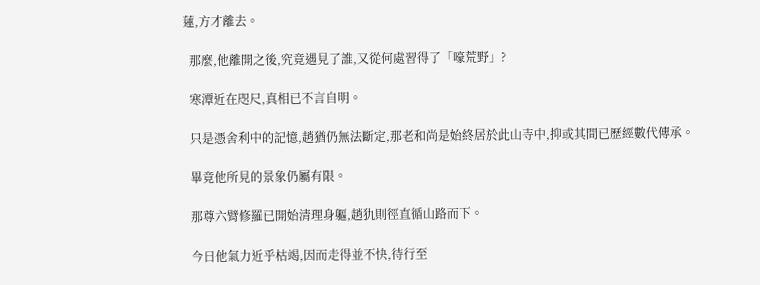蓮,方才離去。

  那麼,他離開之後,究竟遇見了誰,又從何處習得了「嚎荒野」?

  寒潭近在咫尺,真相已不言自明。

  只是憑舍利中的記憶,趙猶仍無法斷定,那老和尚是始終居於此山寺中,抑或其間已歷經數代傳承。

  畢竟他所見的景象仍屬有限。

  那尊六臂修羅已開始清理身軀,趙犰則徑直循山路而下。

  今日他氣力近乎枯竭,因而走得並不快,待行至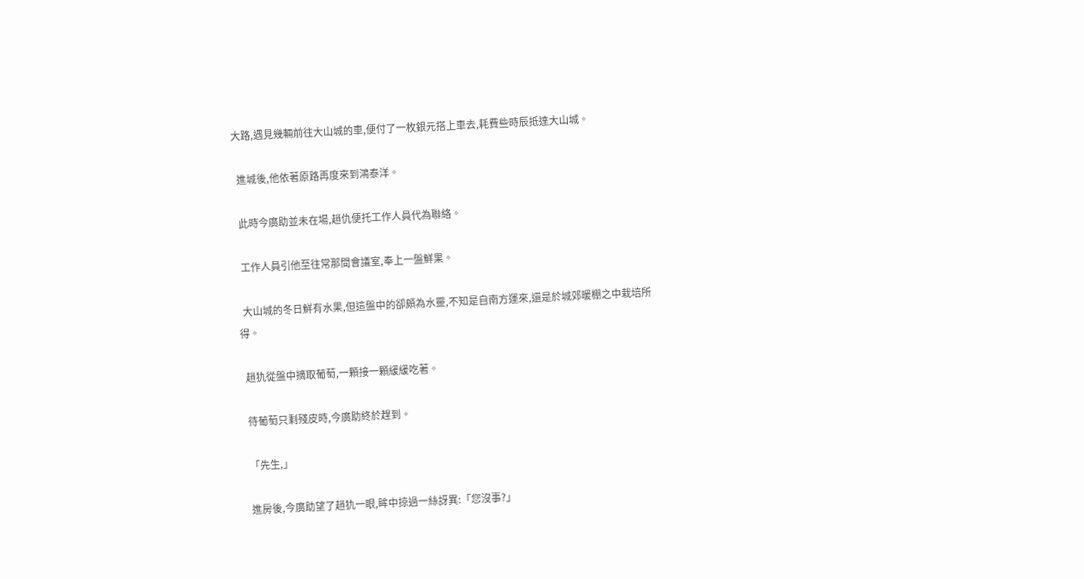大路,遇見幾輛前往大山城的車,便付了一枚銀元搭上車去,耗費些時辰抵達大山城。

  進城後,他依著原路再度來到鴻泰洋。

  此時今廣助並未在場,趙仇便托工作人員代為聯絡。

  工作人員引他至往常那間會議室,奉上一盤鮮果。

  大山城的冬日鮮有水果,但這盤中的卻頗為水靈,不知是自南方運來,還是於城郊暖棚之中栽培所得。

  趙犰從盤中摘取葡萄,一顆接一顆緩緩吃著。

  待葡萄只剩殘皮時,今廣助終於趕到。

  「先生,」

  進房後,今廣助望了趙犰一眼,眸中掠過一絲訝異:「您沒事?」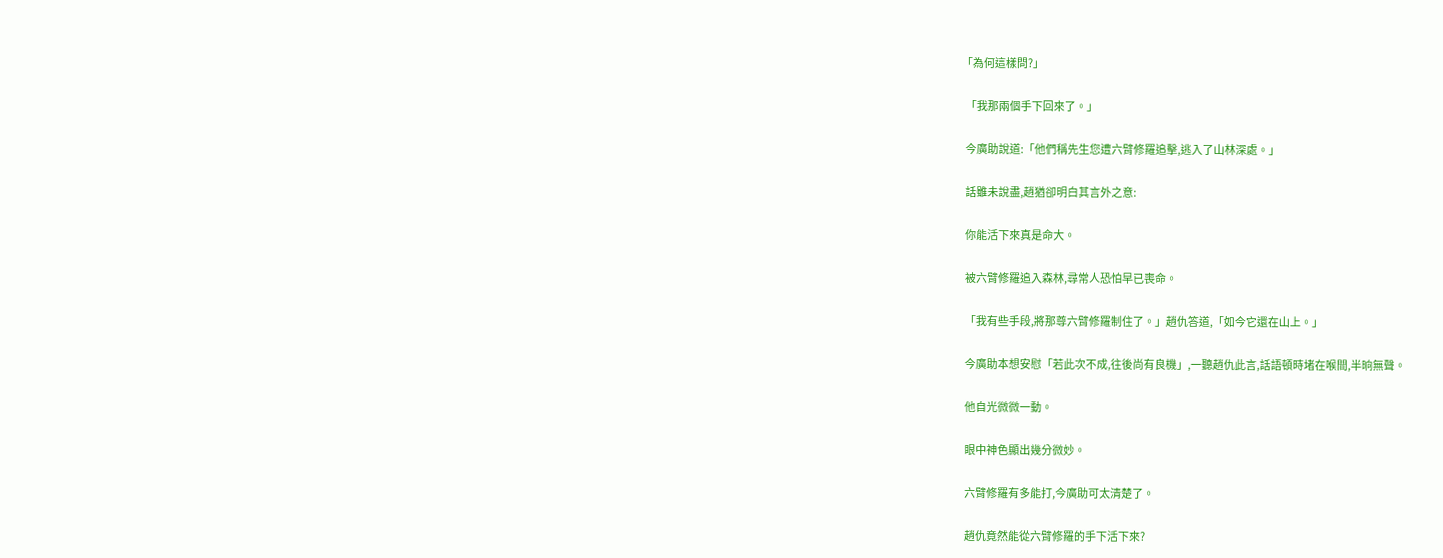「為何這樣問?」

  「我那兩個手下回來了。」

  今廣助說道:「他們稱先生您遭六臂修羅追擊,逃入了山林深處。」

  話雖未說盡,趙猶卻明白其言外之意:

  你能活下來真是命大。

  被六臂修羅追入森林,尋常人恐怕早已喪命。

  「我有些手段,將那尊六臂修羅制住了。」趙仇答道,「如今它還在山上。」

  今廣助本想安慰「若此次不成,往後尚有良機」,一聽趙仇此言,話語頓時堵在喉間,半晌無聲。

  他自光微微一動。

  眼中神色顯出幾分微妙。

  六臂修羅有多能打,今廣助可太清楚了。

  趙仇竟然能從六臂修羅的手下活下來?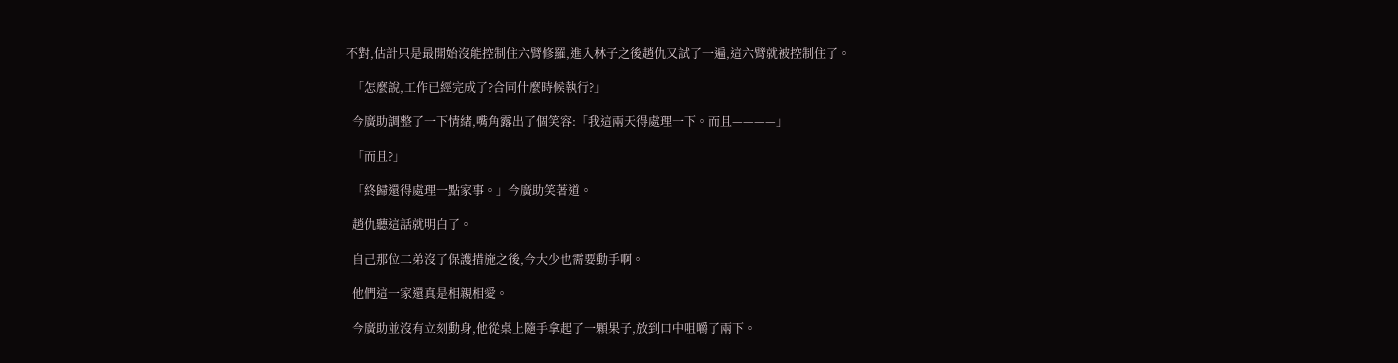不對,估計只是最開始沒能控制住六臂修羅,進入林子之後趙仇又試了一遍,這六臂就被控制住了。

  「怎麼說,工作已經完成了?合同什麼時候執行?」

  今廣助調整了一下情緒,嘴角露出了個笑容:「我這兩天得處理一下。而且————」

  「而且?」

  「終歸還得處理一點家事。」今廣助笑著道。

  趙仇聽這話就明白了。

  自己那位二弟沒了保護措施之後,今大少也需要動手啊。

  他們這一家還真是相親相愛。

  今廣助並沒有立刻動身,他從桌上隨手拿起了一顆果子,放到口中咀嚼了兩下。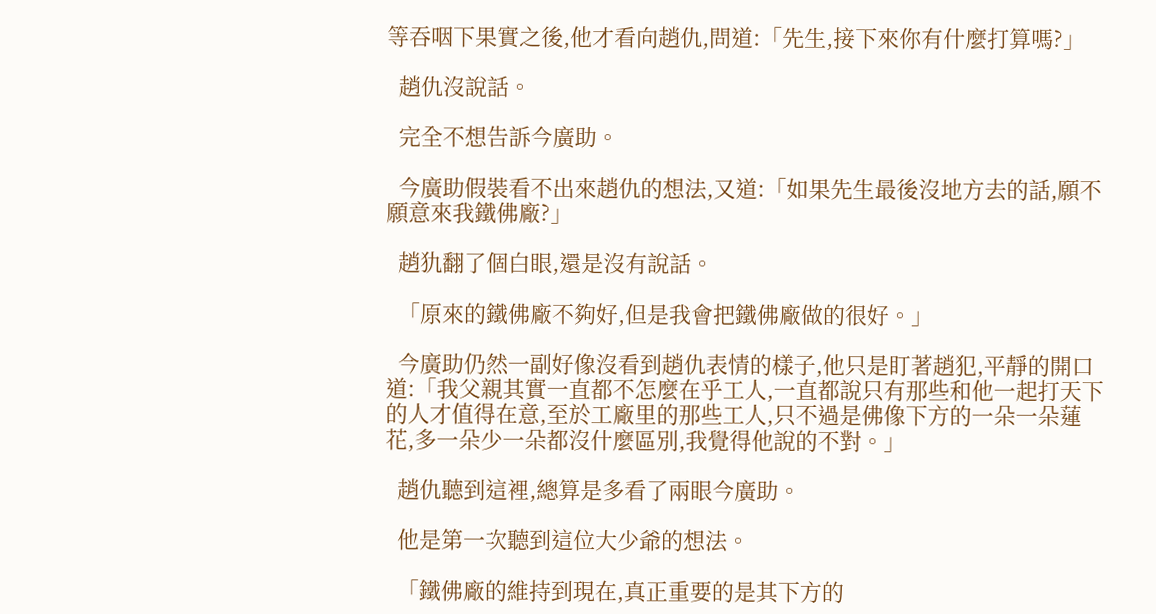等吞咽下果實之後,他才看向趙仇,問道:「先生,接下來你有什麼打算嗎?」

  趙仇沒說話。

  完全不想告訴今廣助。

  今廣助假裝看不出來趙仇的想法,又道:「如果先生最後沒地方去的話,願不願意來我鐵佛廠?」

  趙犰翻了個白眼,還是沒有說話。

  「原來的鐵佛廠不夠好,但是我會把鐵佛廠做的很好。」

  今廣助仍然一副好像沒看到趙仇表情的樣子,他只是盯著趙犯,平靜的開口道:「我父親其實一直都不怎麼在乎工人,一直都說只有那些和他一起打天下的人才值得在意,至於工廠里的那些工人,只不過是佛像下方的一朵一朵蓮花,多一朵少一朵都沒什麼區別,我覺得他說的不對。」

  趙仇聽到這裡,總算是多看了兩眼今廣助。

  他是第一次聽到這位大少爺的想法。

  「鐵佛廠的維持到現在,真正重要的是其下方的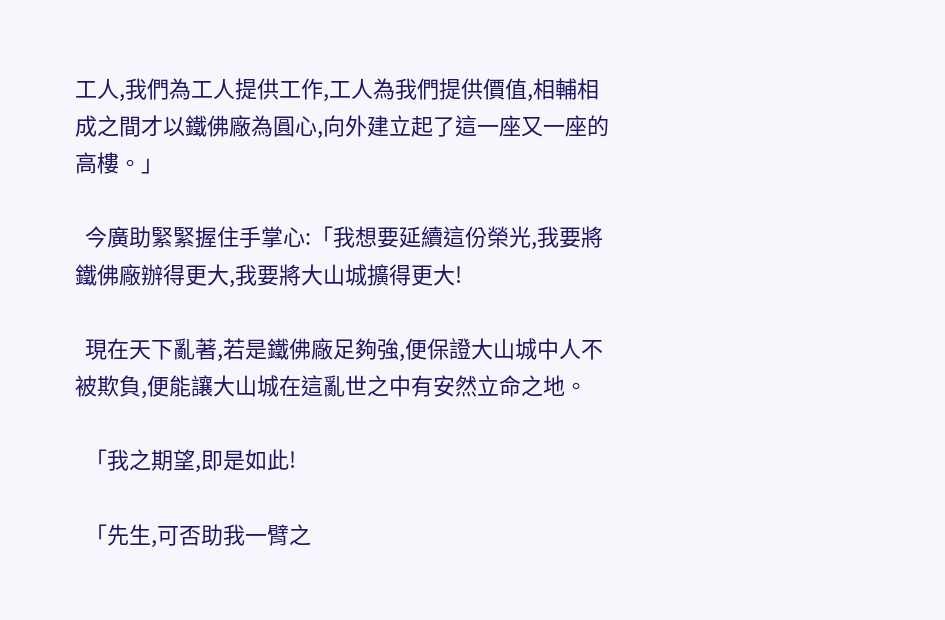工人,我們為工人提供工作,工人為我們提供價值,相輔相成之間才以鐵佛廠為圓心,向外建立起了這一座又一座的高樓。」

  今廣助緊緊握住手掌心:「我想要延續這份榮光,我要將鐵佛廠辦得更大,我要將大山城擴得更大!

  現在天下亂著,若是鐵佛廠足夠強,便保證大山城中人不被欺負,便能讓大山城在這亂世之中有安然立命之地。

  「我之期望,即是如此!

  「先生,可否助我一臂之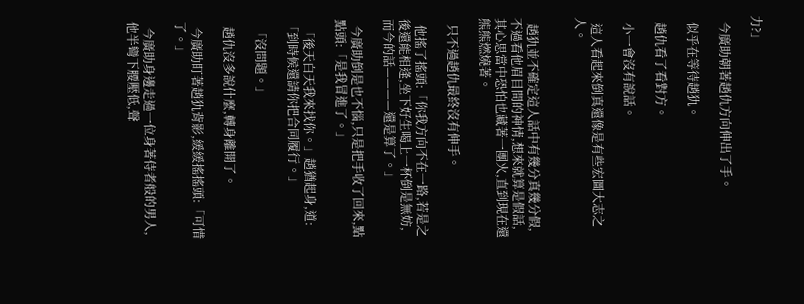力?」

  今廣助朝著趙仇方向伸出了手。

  似乎在等待趙犰。

  趙仇看了看對方。

  小一會沒有說話。

  這人看起來倒真還像是有些宏圖大志之人。


  趙犰並不確定這人話中有幾分真幾分假,不過看他眉目間的神情,想來就算是假話,其心思當中恐怕也藏著一團火,直到現在還熊熊燃燒著。

  只不過趙仇最終沒有伸手。

  他搖了搖頭:「你我方向不在一路,若是之後還能相逢,坐下好生喝上一杯倒是無妨,而今的話————還是算了。」

  今廣助倒是也不惱,只是把手收了回來,點點頭:「是我冒進了。」

  「後天白天我來找你。」趙猶起身,道:「到時候還請你把合同履行。」

  「沒問題。」

  趙仇沒多說什麼,轉身離開了。

  今廣助盯著趙犰背影,緩緩搖搖頭:「可惜了。」

  今廣助身邊走過一位身著侍者般的男人,他半彎下腰壓低,聲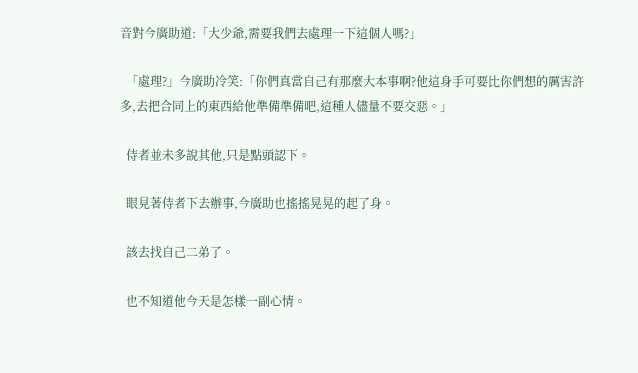音對今廣助道:「大少爺,需要我們去處理一下這個人嗎?」

  「處理?」今廣助冷笑:「你們真當自己有那麼大本事啊?他這身手可要比你們想的厲害許多,去把合同上的東西給他準備準備吧,這種人儘量不要交惡。」

  侍者並未多說其他,只是點頭認下。

  眼見著侍者下去辦事,今廣助也搖搖晃晃的起了身。

  該去找自己二弟了。

  也不知道他今天是怎樣一副心情。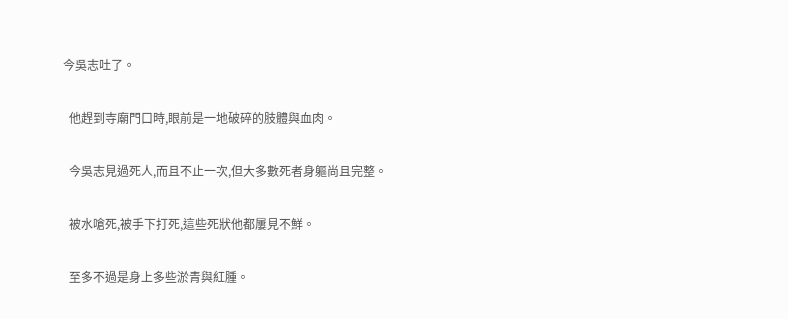今吳志吐了。

  他趕到寺廟門口時,眼前是一地破碎的肢體與血肉。

  今吳志見過死人,而且不止一次,但大多數死者身軀尚且完整。

  被水嗆死,被手下打死,這些死狀他都屢見不鮮。

  至多不過是身上多些淤青與紅腫。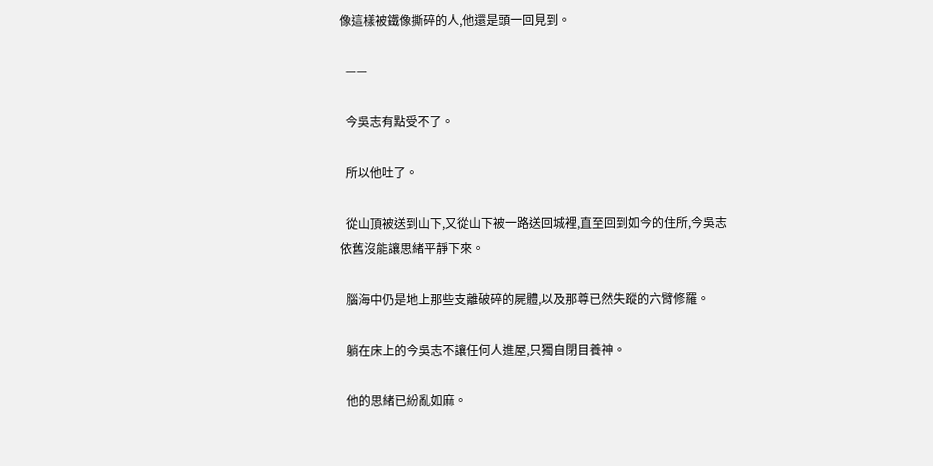像這樣被鐵像撕碎的人,他還是頭一回見到。

  ——

  今吳志有點受不了。

  所以他吐了。

  從山頂被送到山下,又從山下被一路送回城裡,直至回到如今的住所,今吳志依舊沒能讓思緒平靜下來。

  腦海中仍是地上那些支離破碎的屍體,以及那尊已然失蹤的六臂修羅。

  躺在床上的今吳志不讓任何人進屋,只獨自閉目養神。

  他的思緒已紛亂如麻。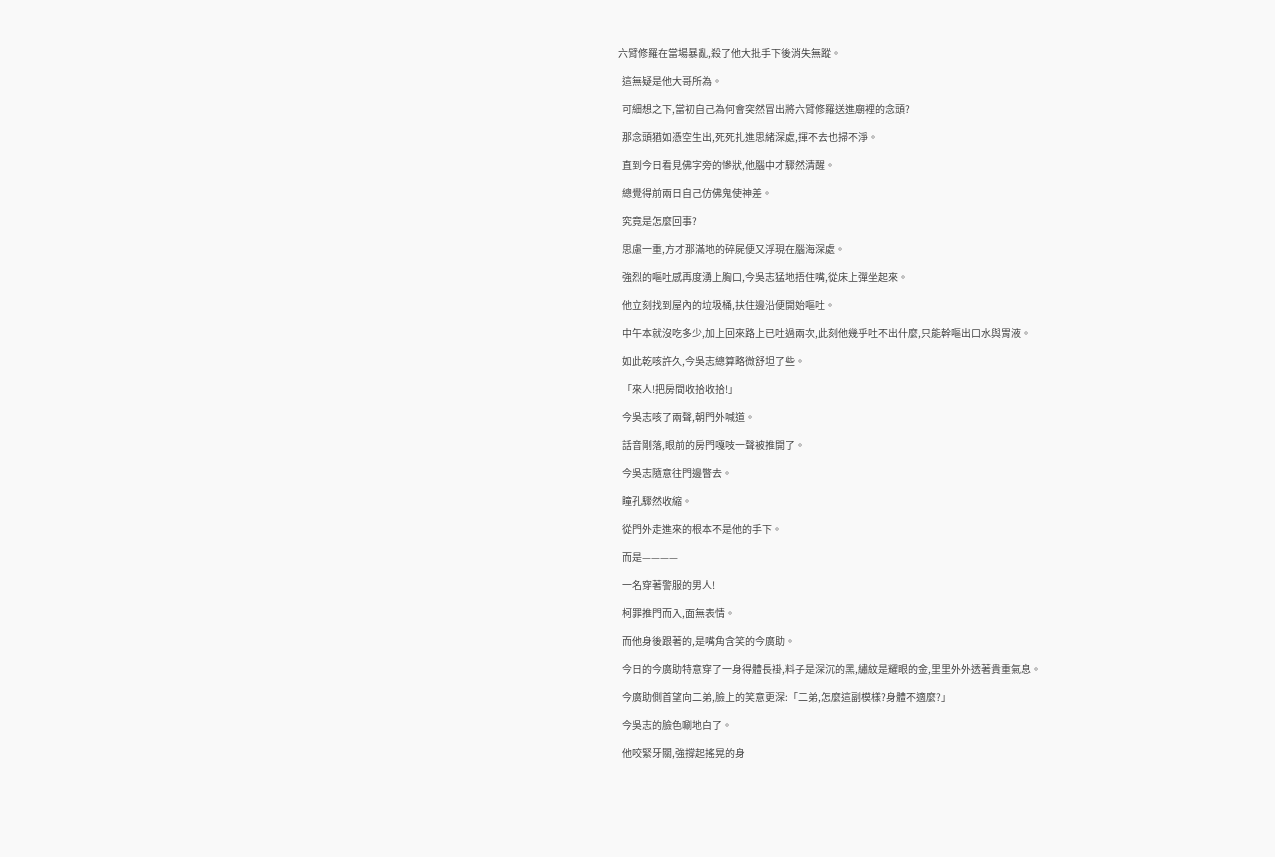六臂修羅在當場暴亂,殺了他大批手下後消失無蹤。

  這無疑是他大哥所為。

  可細想之下,當初自己為何會突然冒出將六臂修羅送進廟裡的念頭?

  那念頭猶如憑空生出,死死扎進思緒深處,揮不去也掃不淨。

  直到今日看見佛字旁的慘狀,他腦中才驟然清醒。

  總覺得前兩日自己仿佛鬼使神差。

  究竟是怎麼回事?

  思慮一重,方才那滿地的碎屍便又浮現在腦海深處。

  強烈的嘔吐感再度湧上胸口,今吳志猛地捂住嘴,從床上彈坐起來。

  他立刻找到屋內的垃圾桶,扶住邊沿便開始嘔吐。

  中午本就沒吃多少,加上回來路上已吐過兩次,此刻他幾乎吐不出什麼,只能幹嘔出口水與胃液。

  如此乾咳許久,今吳志總算略微舒坦了些。

  「來人!把房間收拾收拾!」

  今吳志咳了兩聲,朝門外喊道。

  話音剛落,眼前的房門嘎吱一聲被推開了。

  今吳志隨意往門邊瞥去。

  瞳孔驟然收縮。

  從門外走進來的根本不是他的手下。

  而是————

  一名穿著警服的男人!

  柯罪推門而入,面無表情。

  而他身後跟著的,是嘴角含笑的今廣助。

  今日的今廣助特意穿了一身得體長褂,料子是深沉的黑,繡紋是耀眼的金,里里外外透著貴重氣息。

  今廣助側首望向二弟,臉上的笑意更深:「二弟,怎麼這副模樣?身體不適麼?」

  今吳志的臉色唰地白了。

  他咬緊牙關,強撐起搖晃的身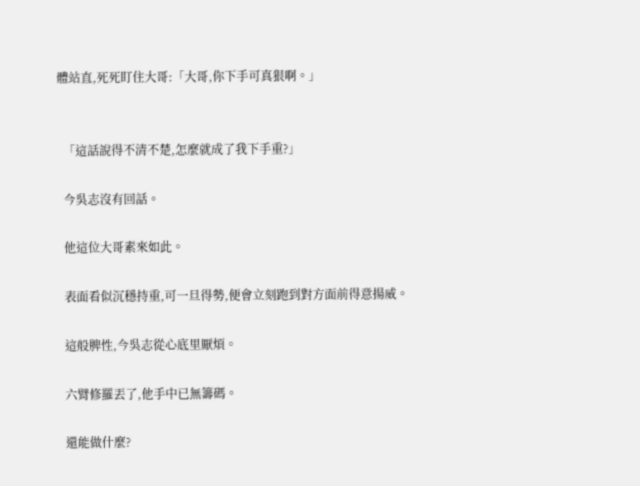體站直,死死盯住大哥:「大哥,你下手可真狠啊。」


  「這話說得不清不楚,怎麼就成了我下手重?」

  今吳志沒有回話。

  他這位大哥素來如此。

  表面看似沉穩持重,可一旦得勢,便會立刻跑到對方面前得意揚威。

  這般脾性,今吳志從心底里厭煩。

  六臂修羅丟了,他手中已無籌碼。

  還能做什麼?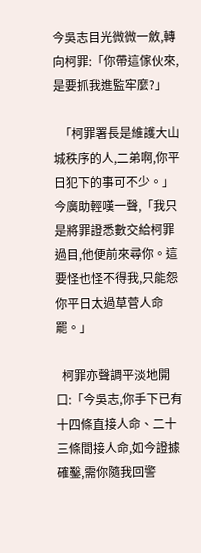今吳志目光微微一斂,轉向柯罪:「你帶這傢伙來,是要抓我進監牢麼?」

  「柯罪署長是維護大山城秩序的人,二弟啊,你平日犯下的事可不少。」今廣助輕嘆一聲,「我只是將罪證悉數交給柯罪過目,他便前來尋你。這要怪也怪不得我,只能怨你平日太過草菅人命罷。」

  柯罪亦聲調平淡地開口:「今吳志,你手下已有十四條直接人命、二十三條間接人命,如今證據確鑿,需你隨我回警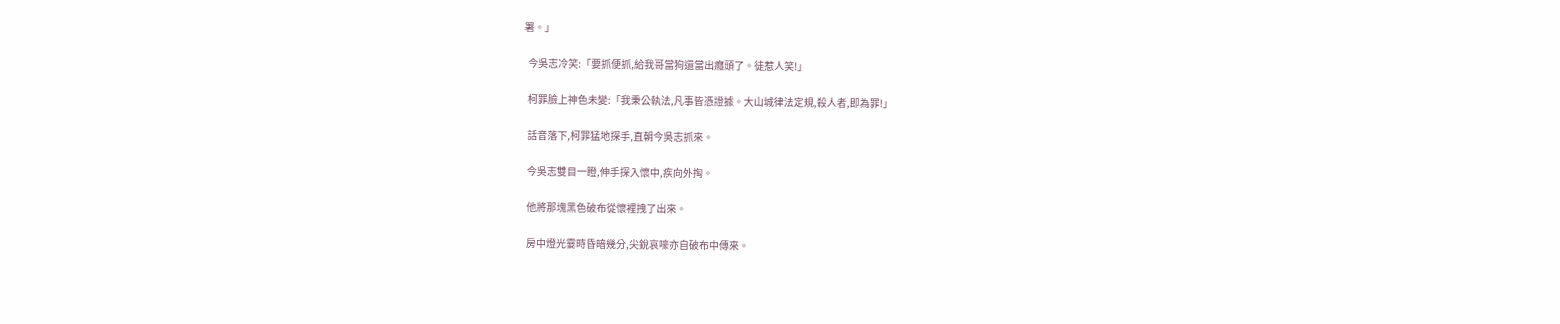署。」

  今吳志冷笑:「要抓便抓,給我哥當狗還當出癮頭了。徒惹人笑!」

  柯罪臉上神色未變:「我秉公執法,凡事皆憑證據。大山城律法定規,殺人者,即為罪!」

  話音落下,柯罪猛地探手,直朝今吳志抓來。

  今吳志雙目一瞪,伸手探入懷中,疾向外掏。

  他將那塊黑色破布從懷裡拽了出來。

  房中燈光霎時昏暗幾分,尖銳哀嚎亦自破布中傳來。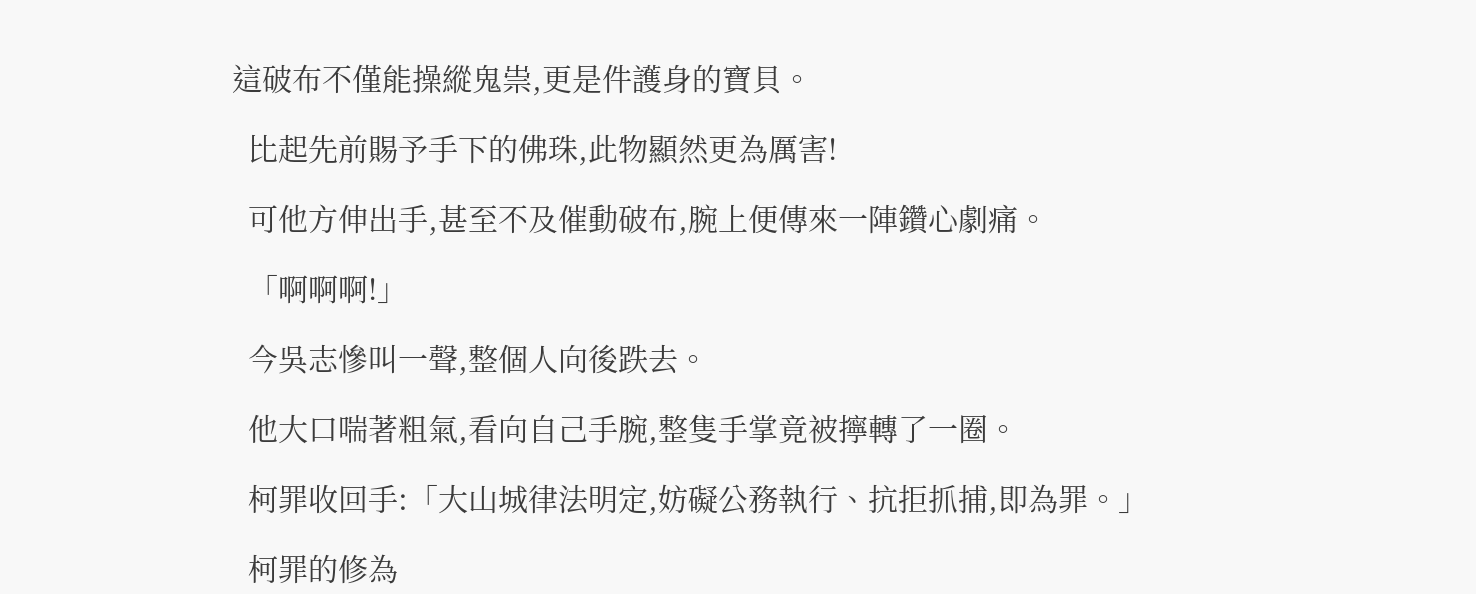這破布不僅能操縱鬼祟,更是件護身的寶貝。

  比起先前賜予手下的佛珠,此物顯然更為厲害!

  可他方伸出手,甚至不及催動破布,腕上便傳來一陣鑽心劇痛。

  「啊啊啊!」

  今吳志慘叫一聲,整個人向後跌去。

  他大口喘著粗氣,看向自己手腕,整隻手掌竟被擰轉了一圈。

  柯罪收回手:「大山城律法明定,妨礙公務執行、抗拒抓捕,即為罪。」

  柯罪的修為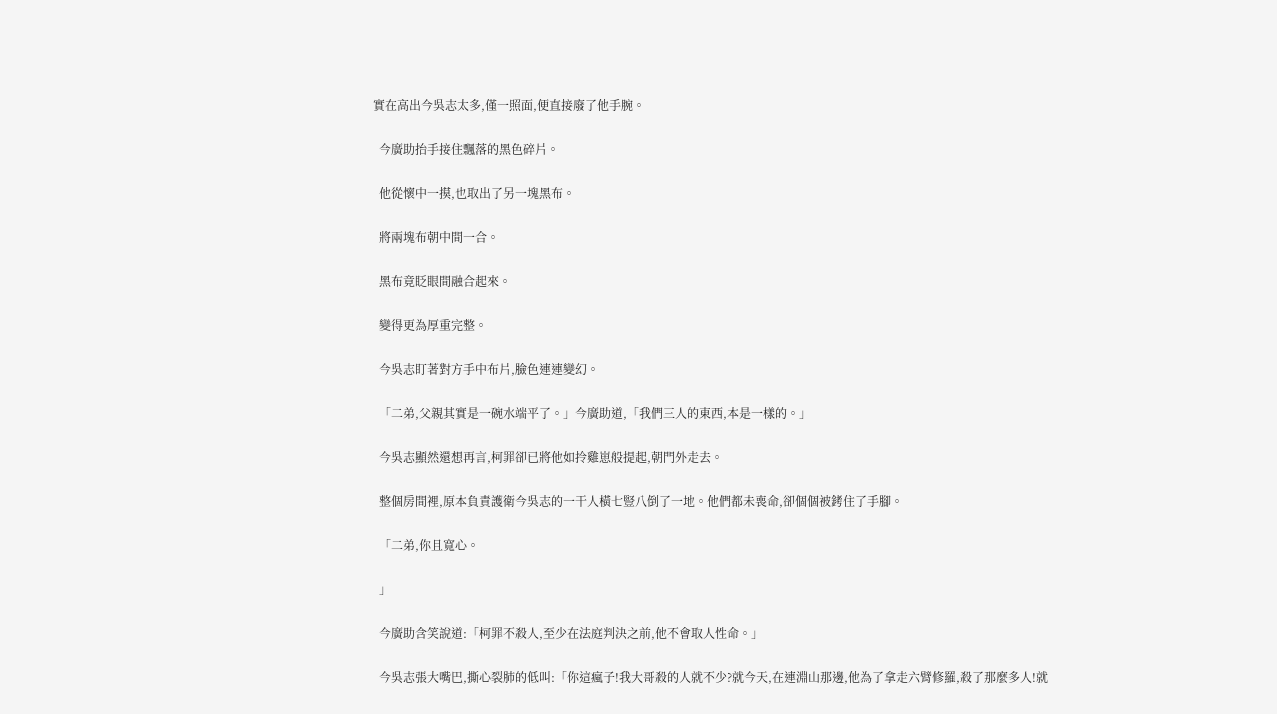實在高出今吳志太多,僅一照面,便直接廢了他手腕。

  今廣助抬手接住飄落的黑色碎片。

  他從懷中一摸,也取出了另一塊黑布。

  將兩塊布朝中間一合。

  黑布竟眨眼間融合起來。

  變得更為厚重完整。

  今吳志盯著對方手中布片,臉色連連變幻。

  「二弟,父親其實是一碗水端平了。」今廣助道,「我們三人的東西,本是一樣的。」

  今吳志顯然還想再言,柯罪卻已將他如拎雞崽般提起,朝門外走去。

  整個房間裡,原本負責護衛今吳志的一干人橫七豎八倒了一地。他們都未喪命,卻個個被銬住了手腳。

  「二弟,你且寬心。

  」

  今廣助含笑說道:「柯罪不殺人,至少在法庭判決之前,他不會取人性命。」

  今吳志張大嘴巴,撕心裂肺的低叫:「你這瘋子!我大哥殺的人就不少?就今天,在連淵山那邊,他為了拿走六臂修羅,殺了那麼多人!就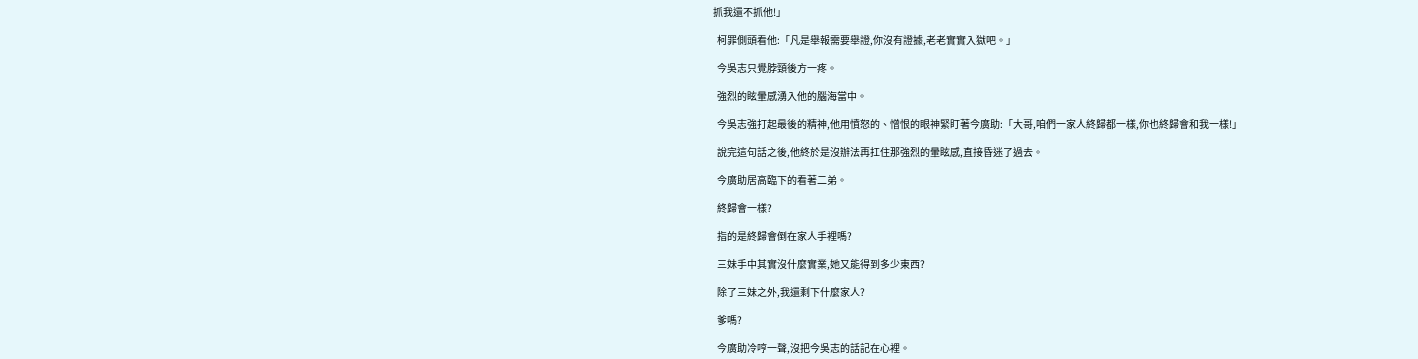抓我還不抓他!」

  柯罪側頭看他:「凡是舉報需要舉證,你沒有證據,老老實實入獄吧。」

  今吳志只覺脖頸後方一疼。

  強烈的眩暈感湧入他的腦海當中。

  今吳志強打起最後的精神,他用憤怒的、憎恨的眼神緊盯著今廣助:「大哥,咱們一家人終歸都一樣,你也終歸會和我一樣!」

  說完這句話之後,他終於是沒辦法再扛住那強烈的暈眩感,直接昏迷了過去。

  今廣助居高臨下的看著二弟。

  終歸會一樣?

  指的是終歸會倒在家人手裡嗎?

  三妹手中其實沒什麼實業,她又能得到多少東西?

  除了三妹之外,我還剩下什麼家人?

  爹嗎?

  今廣助冷哼一聲,沒把今吳志的話記在心裡。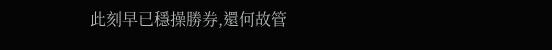此刻早已穩操勝券,還何故管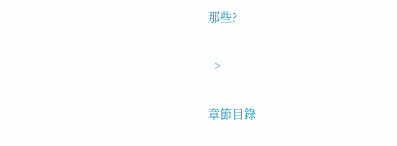那些?

  >

章節目錄